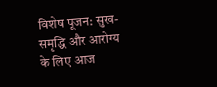विशेष पूजन: सुख-समृद्धि और आरोग्य के लिए आज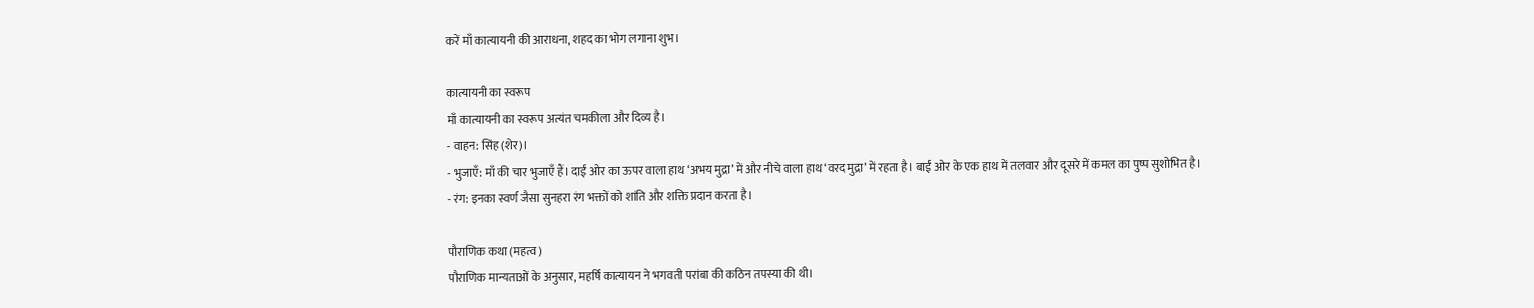करें माँ कात्यायनी की आराधना, शहद का भोग लगाना शुभ।

कात्यायनी का स्वरूप
माँ कात्यायनी का स्वरूप अत्यंत चमकीला और दिव्य है।
- वाहन: सिंह (शेर)।
- भुजाएँ: माँ की चार भुजाएँ हैं। दाईं ओर का ऊपर वाला हाथ ‘अभय मुद्रा’ में और नीचे वाला हाथ ‘वरद मुद्रा’ में रहता है। बाईं ओर के एक हाथ में तलवार और दूसरे में कमल का पुष्प सुशोभित है।
- रंग: इनका स्वर्ण जैसा सुनहरा रंग भक्तों को शांति और शक्ति प्रदान करता है।

पौराणिक कथा (महत्व)
पौराणिक मान्यताओं के अनुसार, महर्षि कात्यायन ने भगवती परांबा की कठिन तपस्या की थी।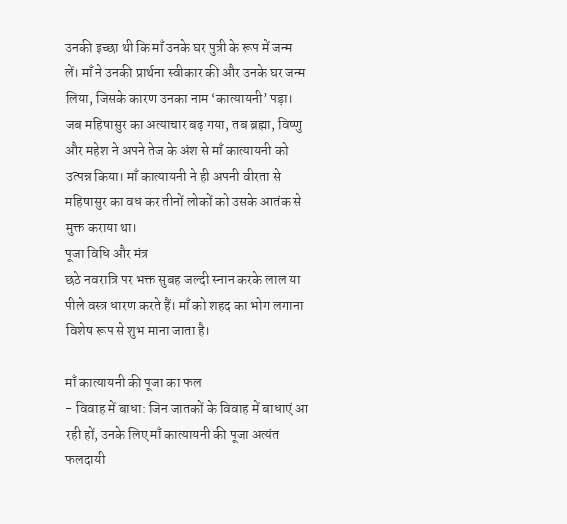उनकी इच्छा थी कि माँ उनके घर पुत्री के रूप में जन्म लें। माँ ने उनकी प्रार्थना स्वीकार की और उनके घर जन्म लिया, जिसके कारण उनका नाम ‘कात्यायनी’ पड़ा।
जब महिषासुर का अत्याचार बढ़ गया, तब ब्रह्मा, विष्णु और महेश ने अपने तेज के अंश से माँ कात्यायनी को उत्पन्न किया। माँ कात्यायनी ने ही अपनी वीरता से महिषासुर का वध कर तीनों लोकों को उसके आतंक से मुक्त कराया था।
पूजा विधि और मंत्र
छठे नवरात्रि पर भक्त सुबह जल्दी स्नान करके लाल या पीले वस्त्र धारण करते हैं। माँ को शहद का भोग लगाना विशेष रूप से शुभ माना जाता है।

माँ कात्यायनी की पूजा का फल
- विवाह में बाधा: जिन जातकों के विवाह में बाधाएं आ रही हों, उनके लिए माँ कात्यायनी की पूजा अत्यंत फलदायी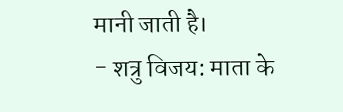मानी जाती है।
- शत्रु विजय: माता के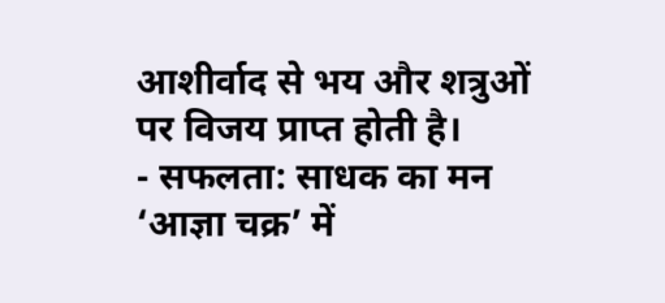आशीर्वाद से भय और शत्रुओं पर विजय प्राप्त होती है।
- सफलता: साधक का मन ‘आज्ञा चक्र’ में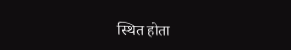स्थित होता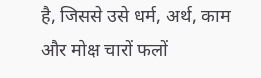है, जिससे उसे धर्म, अर्थ, काम और मोक्ष चारों फलों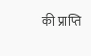की प्राप्ति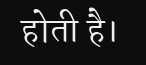होती है।